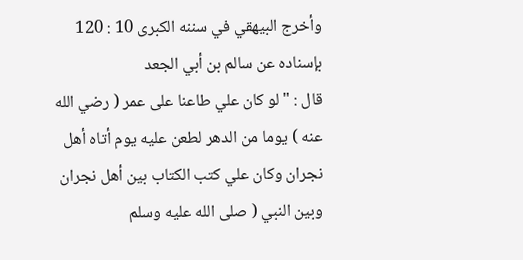وأخرج البيهقي في سننه الكبرى 10 : 120 بإسناده عن سالم بن أبي الجعد
قال : " لو كان علي طاعنا على عمر ( رضي الله عنه ) يوما من الدهر لطعن عليه يوم أتاه أهل
نجران وكان علي كتب الكتاب بين أهل نجران وبين النبي ( صلى الله عليه وسلم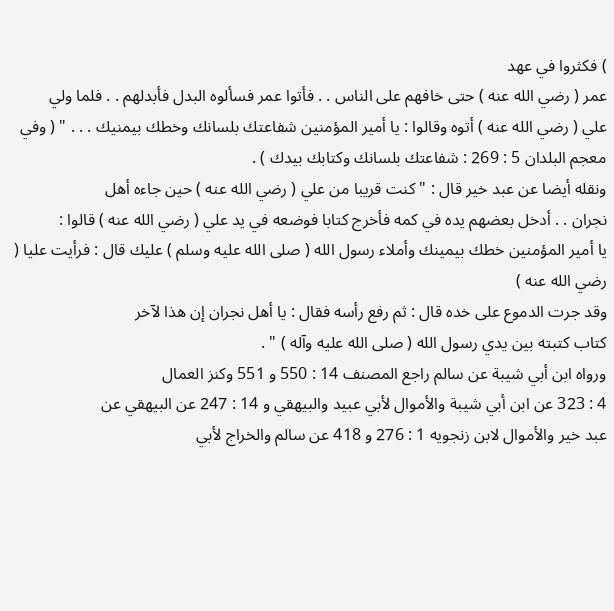) فكثروا في عهد
عمر ( رضي الله عنه ) حتى خافهم على الناس . . فأتوا عمر فسألوه البدل فأبدلهم . . فلما ولي
علي ( رضي الله عنه ) أتوه وقالوا : يا أمير المؤمنين شفاعتك بلسانك وخطك بيمنيك . . . " ( وفي
معجم البلدان 5 : 269 : شفاعتك بلسانك وكتابك بيدك ) .
ونقله أيضا عن عبد خير قال : " كنت قريبا من علي ( رضي الله عنه ) حين جاءه أهل
نجران . . أدخل بعضهم يده في كمه فأخرج كتابا فوضعه في يد علي ( رضي الله عنه ) قالوا :
يا أمير المؤمنين خطك بيمينك وأملاء رسول الله ( صلى الله عليه وسلم ) عليك قال : فرأيت عليا ( رضي الله عنه )
وقد جرت الدموع على خده قال : ثم رفع رأسه فقال : يا أهل نجران إن هذا لآخر
كتاب كتبته بين يدي رسول الله ( صلى الله عليه وآله ) " .
ورواه ابن أبي شيبة عن سالم راجع المصنف 14 : 550 و 551 وكنز العمال
4 : 323 عن ابن أبي شيبة والأموال لأبي عبيد والبيهقي و 14 : 247 عن البيهقي عن
عبد خير والأموال لابن زنجويه 1 : 276 و 418 عن سالم والخراج لأبي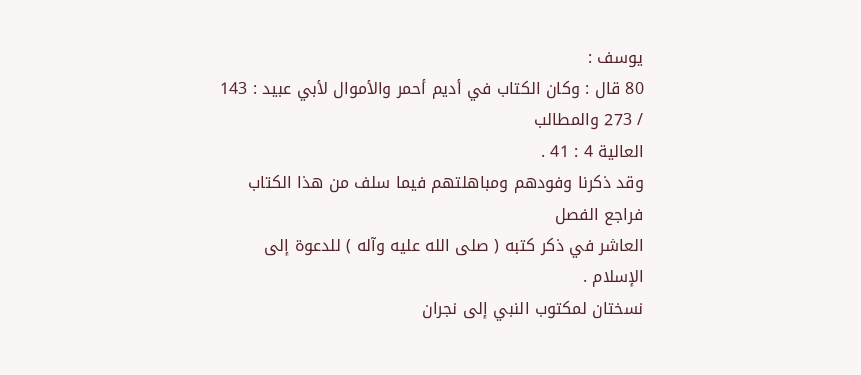يوسف :
80 قال : وكان الكتاب في أديم أحمر والأموال لأبي عبيد : 143 / 273 والمطالب
العالية 4 : 41 .
وقد ذكرنا وفودهم ومباهلتهم فيما سلف من هذا الكتاب فراجع الفصل
العاشر في ذكر كتبه ( صلى الله عليه وآله ) للدعوة إلى الإسلام .
نسختان لمكتوب النبي إلى نجران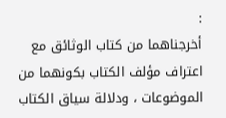:
أخرجناهما من كتاب الوثائق مع اعتراف مؤلف الكتاب بكونهما من
الموضوعات ، ودلالة سياق الكتاب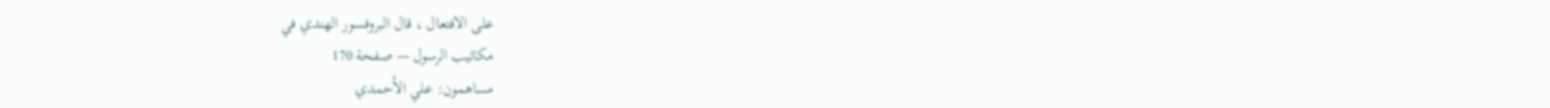على الافتعال ، قال البروفسور الهندي في
مكاتيب الرسول — صفحة 170
مساهمون: علي الأحمدي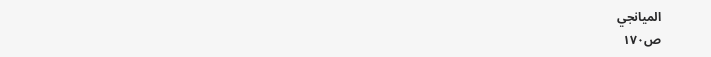الميانجي
ص١٧٠